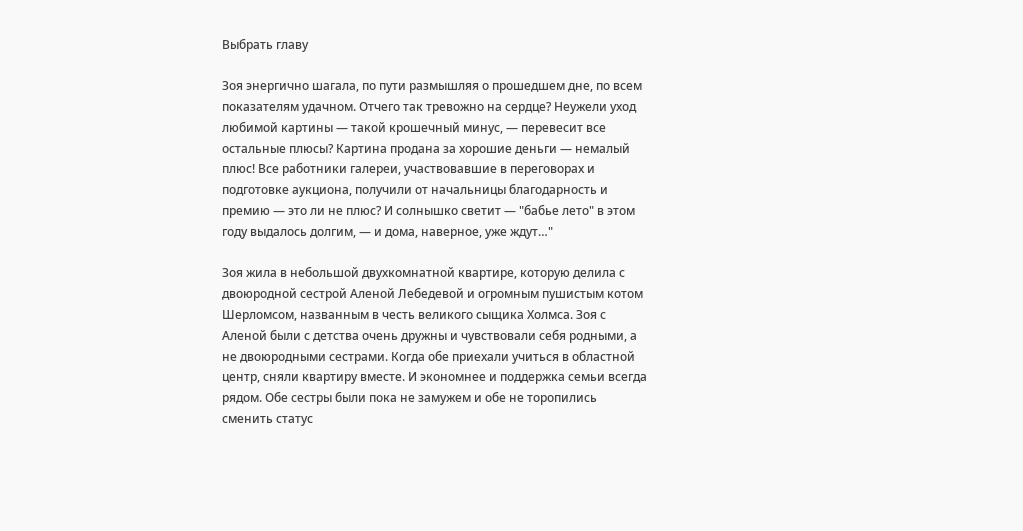Выбрать главу

Зоя энергично шагала, по пути размышляя о прошедшем дне, по всем показателям удачном. Отчего так тревожно на сердце? Неужели уход любимой картины — такой крошечный минус, — перевесит все остальные плюсы? Картина продана за хорошие деньги — немалый плюс! Все работники галереи, участвовавшие в переговорах и подготовке аукциона, получили от начальницы благодарность и премию — это ли не плюс? И солнышко светит — "бабье лето" в этом году выдалось долгим, — и дома, наверное, уже ждут…"

Зоя жила в небольшой двухкомнатной квартире, которую делила с двоюродной сестрой Аленой Лебедевой и огромным пушистым котом Шерломсом, названным в честь великого сыщика Холмса. Зоя с Аленой были с детства очень дружны и чувствовали себя родными, а не двоюродными сестрами. Когда обе приехали учиться в областной центр, сняли квартиру вместе. И экономнее и поддержка семьи всегда рядом. Обе сестры были пока не замужем и обе не торопились сменить статус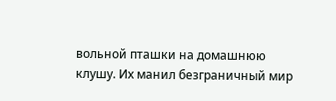вольной пташки на домашнюю клушу. Их манил безграничный мир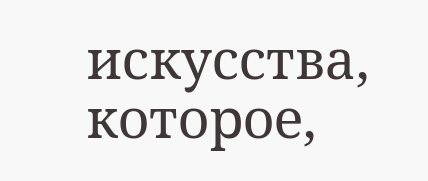искусства, которое,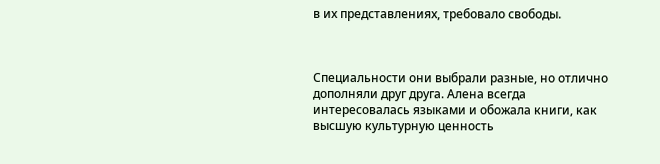в их представлениях, требовало свободы.



Специальности они выбрали разные, но отлично дополняли друг друга. Алена всегда интересовалась языками и обожала книги, как высшую культурную ценность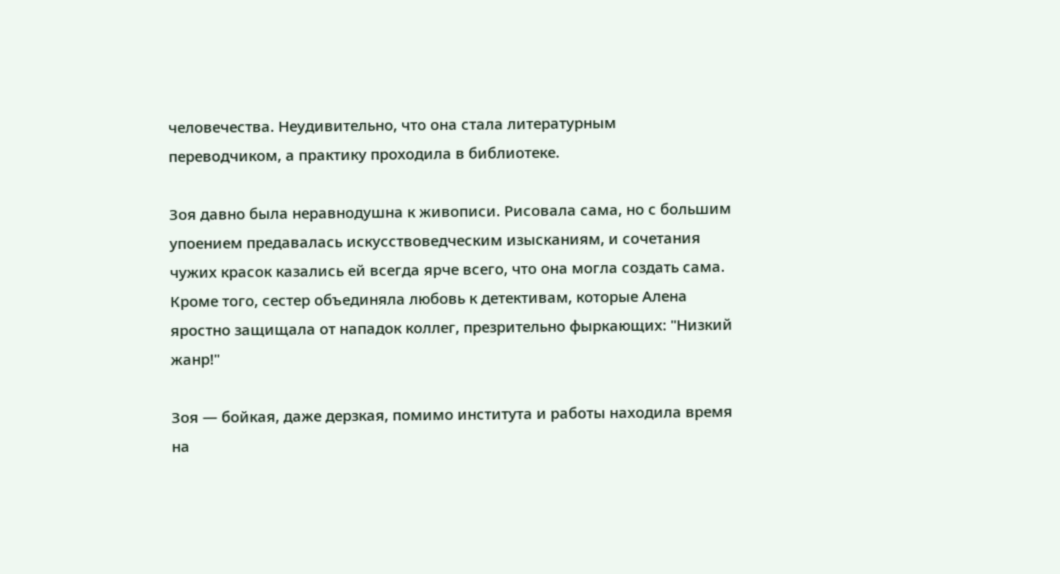человечества. Неудивительно, что она стала литературным переводчиком, а практику проходила в библиотеке.

Зоя давно была неравнодушна к живописи. Рисовала сама, но с большим упоением предавалась искусствоведческим изысканиям, и сочетания чужих красок казались ей всегда ярче всего, что она могла создать сама. Кроме того, сестер объединяла любовь к детективам, которые Алена яростно защищала от нападок коллег, презрительно фыркающих: "Низкий жанр!"

Зоя — бойкая, даже дерзкая, помимо института и работы находила время на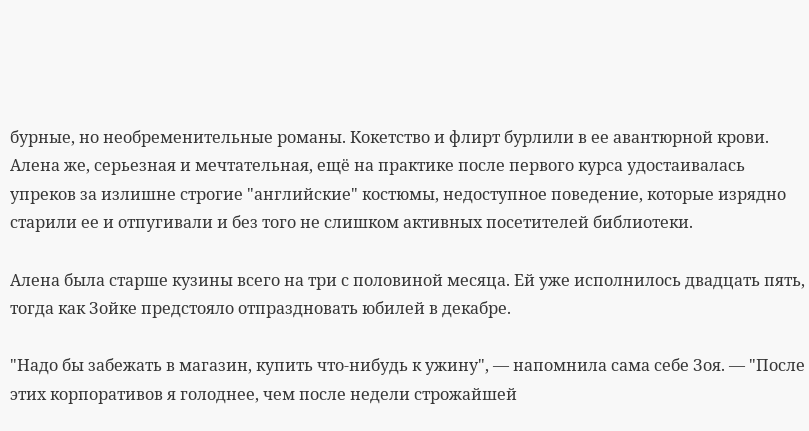бурные, но необременительные романы. Кокетство и флирт бурлили в ее авантюрной крови. Алена же, серьезная и мечтательная, ещё на практике после первого курса удостаивалась упреков за излишне строгие "английские" костюмы, недоступное поведение, которые изрядно старили ее и отпугивали и без того не слишком активных посетителей библиотеки.

Алена была старше кузины всего на три с половиной месяца. Ей уже исполнилось двадцать пять, тогда как Зойке предстояло отпраздновать юбилей в декабре.

"Надо бы забежать в магазин, купить что-нибудь к ужину", — напомнила сама себе Зоя. — "После этих корпоративов я голоднее, чем после недели строжайшей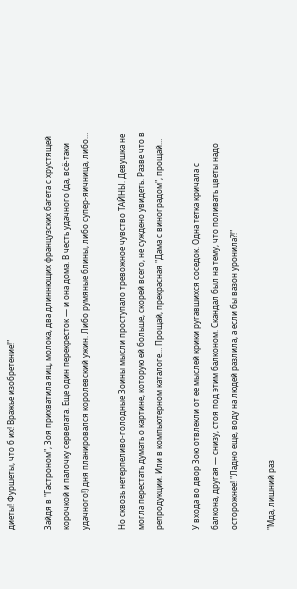диеты! Фуршеты, что б их! Вражье изобретение!"

Зайдя в "Гастроном", Зоя прихватила яиц, молока, два длиннющих французских багета с хрустящей корочкой и палочку сервелата. Еще один перекресток — и она дома. В честь удачного (да, всё-таки удачного!) дня планировался королевский ужин. Либо румяные блины, либо супер-яичница, либо…

Но сквозь нетерпеливо-голодные Зоины мысли проступало тревожное чувство ТАЙНЫ. Девушка не могла перестать думать о картине, которую ей больше, скорей всего, не суждено увидеть. Разве что в репродукции. Или в компьютерном каталоге… Прощай, прекрасная "Дама с виноградом", прощай…

У входа во двор Зою отвлекли от ее мыслей крики ругавшихся соседок. Одна тетка кричала с балкона, другая — снизу, стоя под этим балконом. Скандал был на тему, что поливать цветы надо осторожнее! "Ладно еще, воду на людей разлила, а если бы вазон уронила?!"

"Мда, лишний раз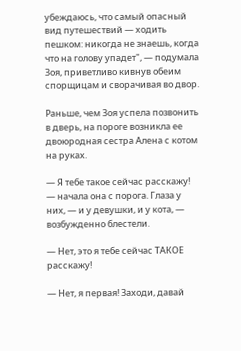убеждаюсь, что самый опасный вид путешествий — ходить пешком: никогда не знаешь, когда что на голову упадет", — подумала Зоя, приветливо кивнув обеим спорщицам и сворачивая во двор.

Раньше, чем Зоя успела позвонить в дверь, на пороге возникла ее двоюродная сестра Алена с котом на руках.

— Я тебе такое сейчас расскажу! — начала она с порога. Глаза у них, — и у девушки, и у кота, — возбужденно блестели.

— Нет, это я тебе сейчас ТАКОЕ расскажу!

— Нет, я первая! Заходи, давай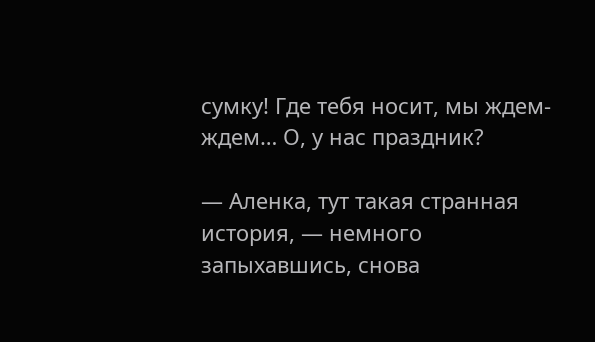сумку! Где тебя носит, мы ждем-ждем… О, у нас праздник?

— Аленка, тут такая странная история, — немного запыхавшись, снова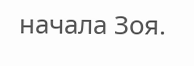начала Зоя.